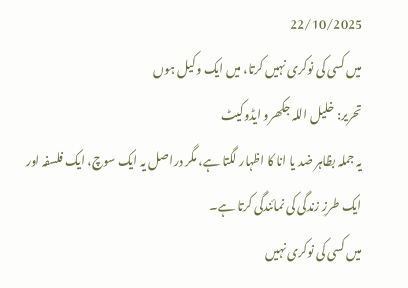22/10/2025
میں کسی کی نوکری نہیں کرتا، میں ایک وکیل ہوں
تحریر: خلیل اللہ جکھرو ایڈوکیٹ
یہ جملہ بظاہر ضد یا انا کا اظہار لگتا ہے، مگر دراصل یہ ایک سوچ، ایک فلسفہ اور ایک طرزِ زندگی کی نمائندگی کرتا ہے۔
میں کسی کی نوکری نہیں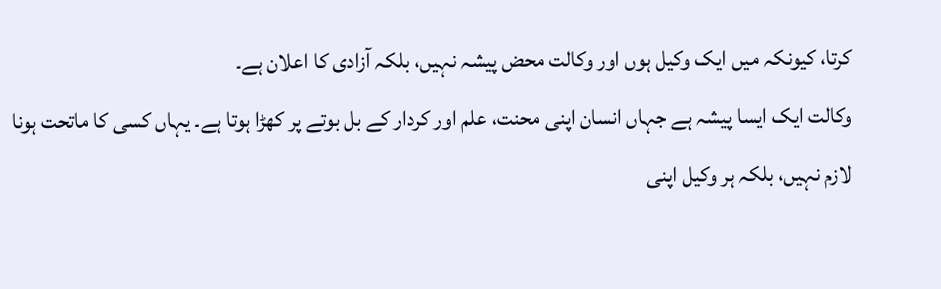کرتا، کیونکہ میں ایک وکیل ہوں اور وکالت محض پیشہ نہیں، بلکہ آزادی کا اعلان ہے۔
وکالت ایک ایسا پیشہ ہے جہاں انسان اپنی محنت، علم اور کردار کے بل بوتے پر کھڑا ہوتا ہے۔ یہاں کسی کا ماتحت ہونا لازم نہیں، بلکہ ہر وکیل اپنی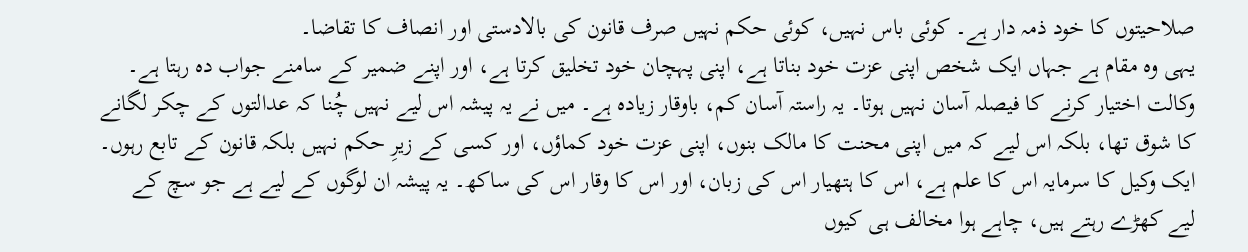صلاحیتوں کا خود ذمہ دار ہے۔ کوئی باس نہیں، کوئی حکم نہیں صرف قانون کی بالادستی اور انصاف کا تقاضا۔
یہی وہ مقام ہے جہاں ایک شخص اپنی عزت خود بناتا ہے، اپنی پہچان خود تخلیق کرتا ہے، اور اپنے ضمیر کے سامنے جواب دہ رہتا ہے۔
وکالت اختیار کرنے کا فیصلہ آسان نہیں ہوتا۔ یہ راستہ آسان کم، باوقار زیادہ ہے۔ میں نے یہ پیشہ اس لیے نہیں چُنا کہ عدالتوں کے چکر لگانے کا شوق تھا، بلکہ اس لیے کہ میں اپنی محنت کا مالک بنوں، اپنی عزت خود کماؤں، اور کسی کے زیرِ حکم نہیں بلکہ قانون کے تابع رہوں۔
ایک وکیل کا سرمایہ اس کا علم ہے، اس کا ہتھیار اس کی زبان، اور اس کا وقار اس کی ساکھ۔ یہ پیشہ ان لوگوں کے لیے ہے جو سچ کے لیے کھڑے رہتے ہیں، چاہے ہوا مخالف ہی کیوں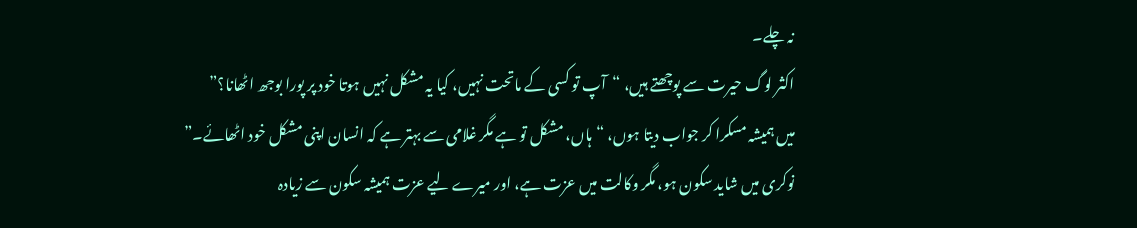نہ چلے۔
اکثر لوگ حیرت سے پوچھتے ہیں، “آپ تو کسی کے ماتحت نہیں، کیا یہ مشکل نہیں ہوتا خود پر پورا بوجھ اٹھانا؟”
میں ہمیشہ مسکرا کر جواب دیتا ہوں، “ہاں، مشکل تو ہے مگر غلامی سے بہتر ہے کہ انسان اپنی مشکل خود اٹھائے۔”
نوکری میں شاید سکون ہو، مگر وکالت میں عزت ہے، اور میرے لیے عزت ہمیشہ سکون سے زیادہ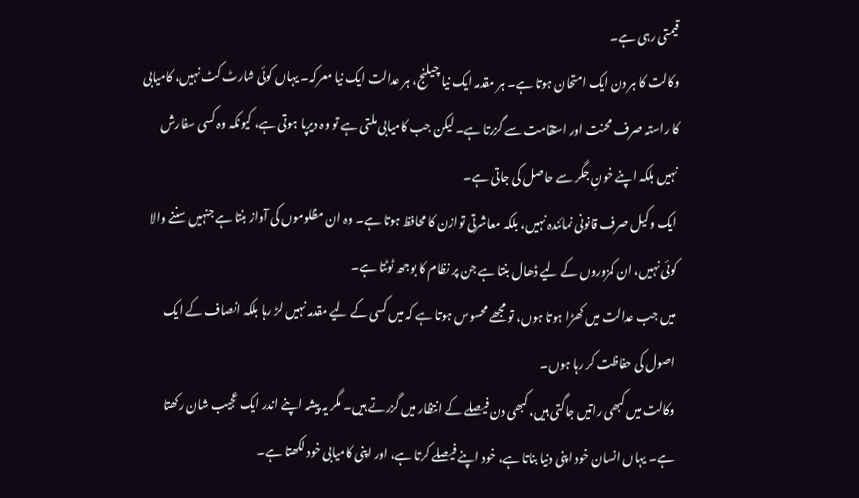قیمتی رہی ہے۔
وکالت کا ہر دن ایک امتحان ہوتا ہے۔ ہر مقدمہ ایک نیا چیلنج، ہر عدالت ایک نیا معرکہ۔ یہاں کوئی شارٹ کٹ نہیں، کامیابی کا راستہ صرف محنت اور استقامت سے گزرتا ہے۔ لیکن جب کامیابی ملتی ہے تو وہ دیرپا ہوتی ہے، کیونکہ وہ کسی سفارش نہیں بلکہ اپنے خونِ جگر سے حاصل کی جاتی ہے۔
ایک وکیل صرف قانونی نمائندہ نہیں، بلکہ معاشرتی توازن کا محافظ ہوتا ہے۔ وہ ان مظلوموں کی آواز بنتا ہے جنہیں سننے والا کوئی نہیں، ان کمزوروں کے لیے ڈھال بنتا ہے جن پر نظام کا بوجھ ٹوٹتا ہے۔
میں جب عدالت میں کھڑا ہوتا ہوں، تو مجھے محسوس ہوتا ہے کہ میں کسی کے لیے مقدمہ نہیں لڑ رہا بلکہ انصاف کے ایک اصول کی حفاظت کر رہا ہوں۔
وکالت میں کبھی راتیں جاگتی ہیں، کبھی دن فیصلے کے انتظار میں گزرتے ہیں۔ مگر یہ پیشہ اپنے اندر ایک عجیب شان رکھتا ہے۔ یہاں انسان خود اپنی دنیا بناتا ہے، خود اپنے فیصلے کرتا ہے، اور اپنی کامیابی خود لکھتا ہے۔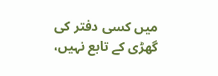میں کسی دفتر کی گھڑی کے تابع نہیں،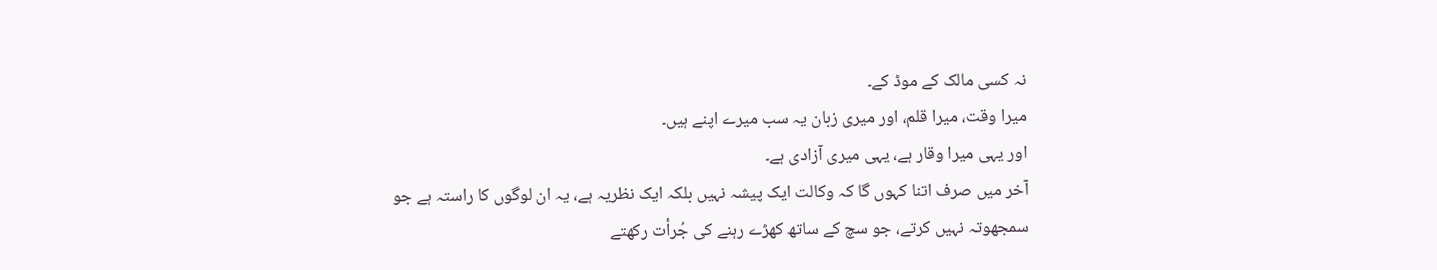نہ کسی مالک کے موڈ کے۔
میرا وقت، میرا قلم، اور میری زبان یہ سب میرے اپنے ہیں۔
اور یہی میرا وقار ہے، یہی میری آزادی ہے۔
آخر میں صرف اتنا کہوں گا کہ وکالت ایک پیشہ نہیں بلکہ ایک نظریہ ہے، یہ ان لوگوں کا راستہ ہے جو سمجھوتہ نہیں کرتے، جو سچ کے ساتھ کھڑے رہنے کی جُرأت رکھتے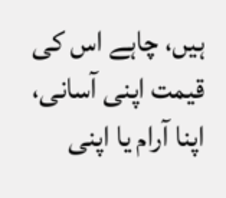ہیں، چاہے اس کی قیمت اپنی آسانی، اپنا آرام یا اپنی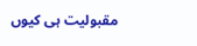مقبولیت ہی کیوں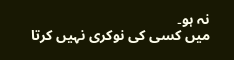نہ ہو۔
میں کسی کی نوکری نہیں کرتا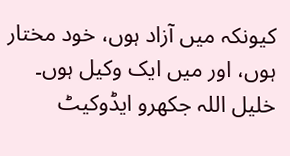کیونکہ میں آزاد ہوں، خود مختار ہوں، اور میں ایک وکیل ہوں۔
خلیل اللہ جکھرو ایڈوکیٹ